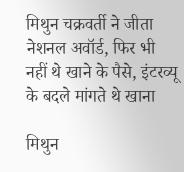मिथुन चक्रवर्ती ने जीता नेशनल अवॉर्ड, फिर भी नहीं थे खाने के पैसे, इंटरव्यू के बदले मांगते थे खाना

मिथुन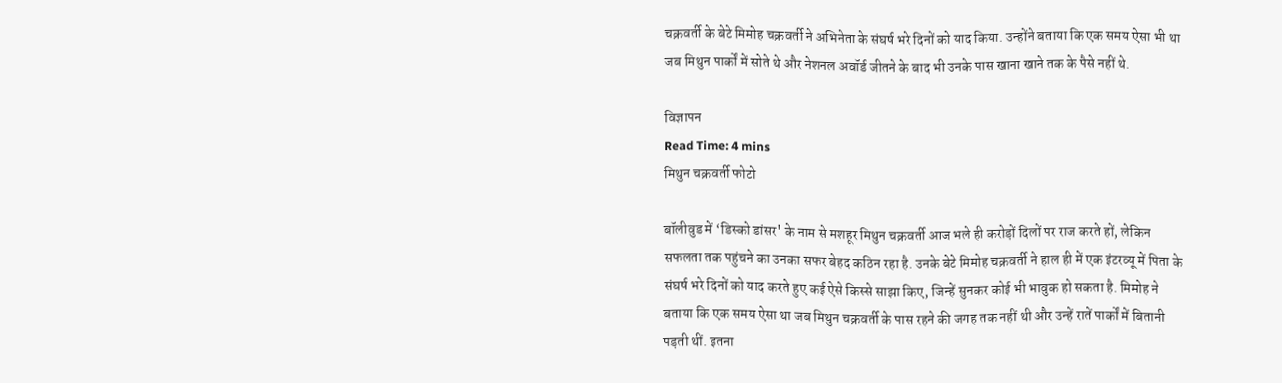चक्रवर्ती के बेटे मिमोह चक्रवर्ती ने अभिनेता के संघर्ष भरे दिनों को याद किया. उन्होंने बताया कि एक समय ऐसा भी था जब मिथुन पार्कों में सोते थे और नेशनल अवॉर्ड जीतने के बाद भी उनके पास खाना खाने तक के पैसे नहीं थे.

विज्ञापन
Read Time: 4 mins
मिथुन चक्रवर्ती फोटो

बॉलीवुड में ‘डिस्को डांसर' के नाम से मशहूर मिथुन चक्रवर्ती आज भले ही करोड़ों दिलों पर राज करते हों, लेकिन सफलता तक पहुंचने का उनका सफर बेहद कठिन रहा है. उनके बेटे मिमोह चक्रवर्ती ने हाल ही में एक इंटरव्यू में पिता के संघर्ष भरे दिनों को याद करते हुए कई ऐसे किस्से साझा किए, जिन्हें सुनकर कोई भी भावुक हो सकता है. मिमोह ने बताया कि एक समय ऐसा था जब मिथुन चक्रवर्ती के पास रहने की जगह तक नहीं थी और उन्हें रातें पार्कों में बितानी पड़ती थीं. इतना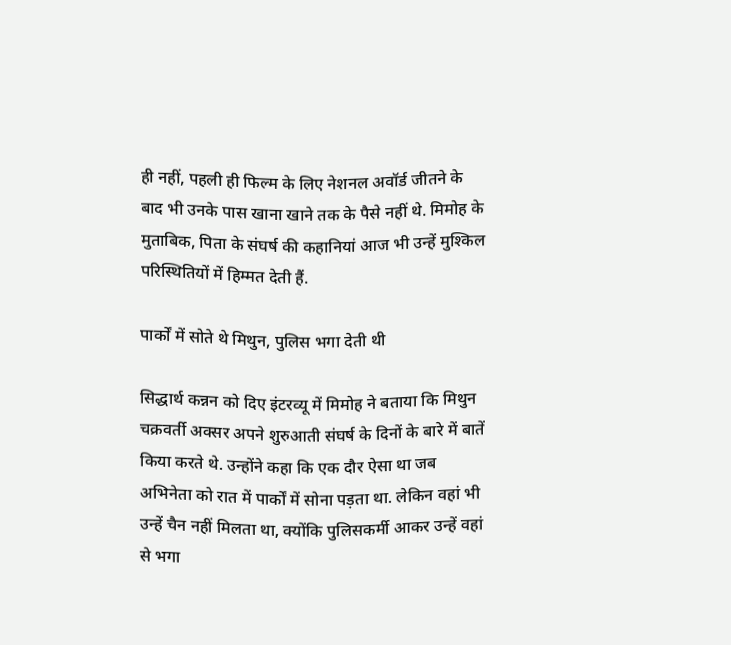ही नहीं, पहली ही फिल्म के लिए नेशनल अवॉर्ड जीतने के बाद भी उनके पास खाना खाने तक के पैसे नहीं थे. मिमोह के मुताबिक, पिता के संघर्ष की कहानियां आज भी उन्हें मुश्किल परिस्थितियों में हिम्मत देती हैं.

पार्कों में सोते थे मिथुन, पुलिस भगा देती थी

सिद्धार्थ कन्नन को दिए इंटरव्यू में मिमोह ने बताया कि मिथुन चक्रवर्ती अक्सर अपने शुरुआती संघर्ष के दिनों के बारे में बातें किया करते थे. उन्होंने कहा कि एक दौर ऐसा था जब अभिनेता को रात में पार्कों में सोना पड़ता था. लेकिन वहां भी उन्हें चैन नहीं मिलता था, क्योंकि पुलिसकर्मी आकर उन्हें वहां से भगा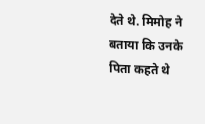देते थे. मिमोह ने बताया कि उनके पिता कहते थे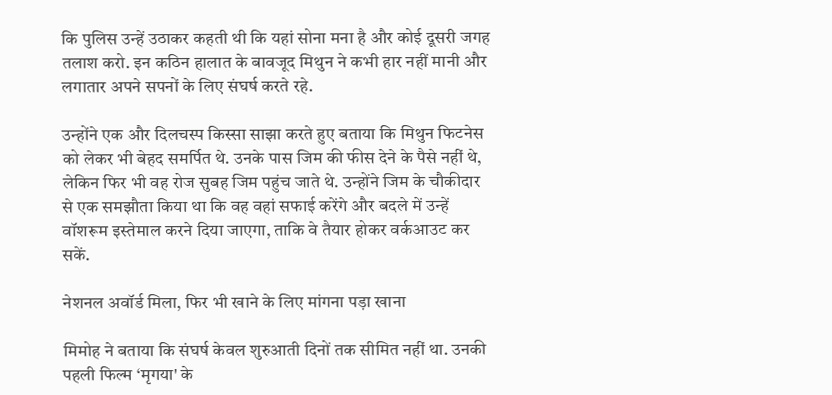कि पुलिस उन्हें उठाकर कहती थी कि यहां सोना मना है और कोई दूसरी जगह तलाश करो. इन कठिन हालात के बावजूद मिथुन ने कभी हार नहीं मानी और लगातार अपने सपनों के लिए संघर्ष करते रहे.

उन्होंने एक और दिलचस्प किस्सा साझा करते हुए बताया कि मिथुन फिटनेस को लेकर भी बेहद समर्पित थे. उनके पास जिम की फीस देने के पैसे नहीं थे, लेकिन फिर भी वह रोज सुबह जिम पहुंच जाते थे. उन्होंने जिम के चौकीदार से एक समझौता किया था कि वह वहां सफाई करेंगे और बदले में उन्हें वॉशरूम इस्तेमाल करने दिया जाएगा, ताकि वे तैयार होकर वर्कआउट कर सकें.

नेशनल अवॉर्ड मिला, फिर भी खाने के लिए मांगना पड़ा खाना

मिमोह ने बताया कि संघर्ष केवल शुरुआती दिनों तक सीमित नहीं था. उनकी पहली फिल्म ‘मृगया' के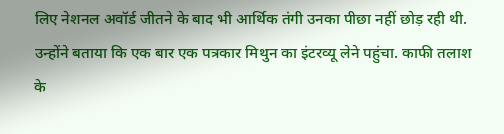लिए नेशनल अवॉर्ड जीतने के बाद भी आर्थिक तंगी उनका पीछा नहीं छोड़ रही थी. उन्होंने बताया कि एक बार एक पत्रकार मिथुन का इंटरव्यू लेने पहुंचा. काफी तलाश के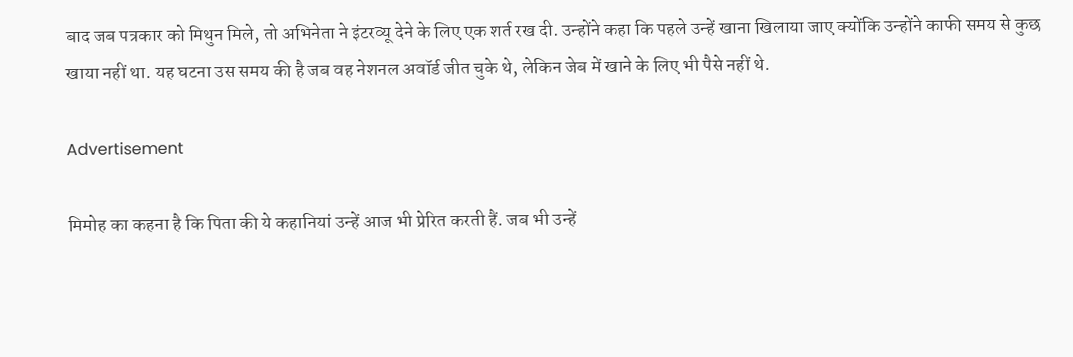बाद जब पत्रकार को मिथुन मिले, तो अभिनेता ने इंटरव्यू देने के लिए एक शर्त रख दी. उन्होंने कहा कि पहले उन्हें खाना खिलाया जाए क्योंकि उन्होंने काफी समय से कुछ खाया नहीं था. यह घटना उस समय की है जब वह नेशनल अवॉर्ड जीत चुके थे, लेकिन जेब में खाने के लिए भी पैसे नहीं थे.

Advertisement

मिमोह का कहना है कि पिता की ये कहानियां उन्हें आज भी प्रेरित करती हैं. जब भी उन्हें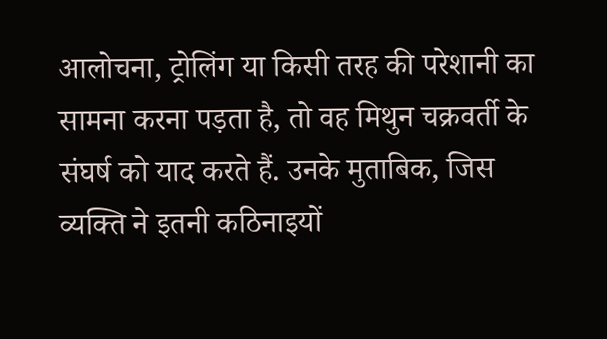आलोचना, ट्रोलिंग या किसी तरह की परेशानी का सामना करना पड़ता है, तो वह मिथुन चक्रवर्ती के संघर्ष को याद करते हैं. उनके मुताबिक, जिस व्यक्ति ने इतनी कठिनाइयों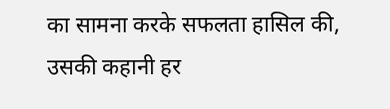का सामना करके सफलता हासिल की, उसकी कहानी हर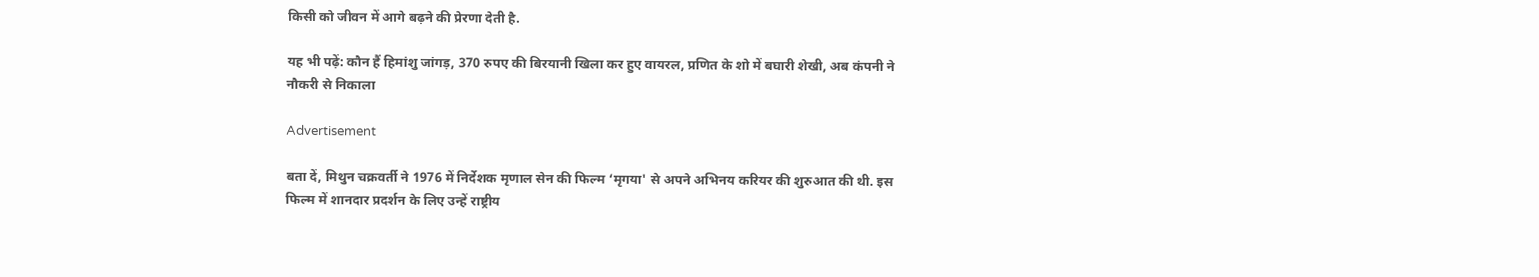किसी को जीवन में आगे बढ़ने की प्रेरणा देती है.

यह भी पढ़ें: कौन हैं हिमांशु जांगड़, 370 रुपए की बिरयानी खिला कर हुए वायरल, प्रणित के शो में बघारी शेखी, अब कंपनी ने नौकरी से निकाला

Advertisement

बता दें, मिथुन चक्रवर्ती ने 1976 में निर्देशक मृणाल सेन की फिल्म ‘मृगया' से अपने अभिनय करियर की शुरुआत की थी. इस फिल्म में शानदार प्रदर्शन के लिए उन्हें राष्ट्रीय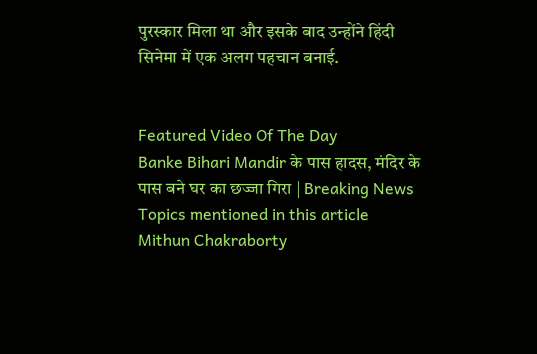पुरस्कार मिला था और इसके बाद उन्होंने हिंदी सिनेमा में एक अलग पहचान बनाई.


Featured Video Of The Day
Banke Bihari Mandir के पास हादस, मंदिर के पास बने घर का छज्जा गिरा | Breaking News
Topics mentioned in this article
Mithun Chakraborty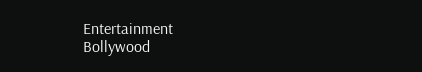Entertainment
Bollywood